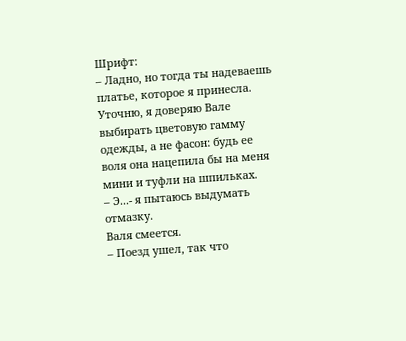Шрифт:
– Ладно, но тогда ты надеваешь платье, которое я принесла.
Уточню, я доверяю Вале выбирать цветовую гамму одежды, а не фасон: будь ее воля она нацепила бы на меня мини и туфли на шпильках.
– Э...- я пытаюсь выдумать отмазку.
Валя смеется.
– Поезд ушел, так что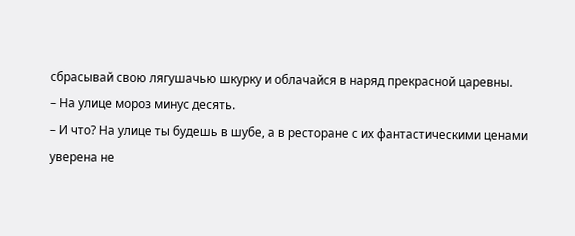сбрасывай свою лягушачью шкурку и облачайся в наряд прекрасной царевны.
– На улице мороз минус десять.
– И что? На улице ты будешь в шубе, а в ресторане с их фантастическими ценами уверена не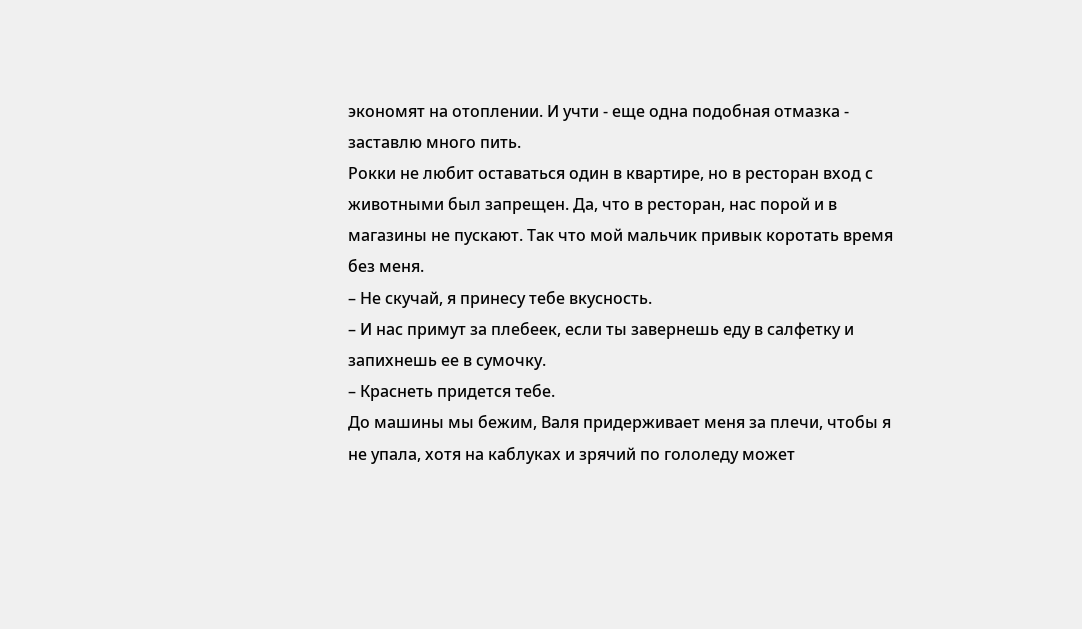экономят на отоплении. И учти - еще одна подобная отмазка - заставлю много пить.
Рокки не любит оставаться один в квартире, но в ресторан вход с животными был запрещен. Да, что в ресторан, нас порой и в магазины не пускают. Так что мой мальчик привык коротать время без меня.
– Не скучай, я принесу тебе вкусность.
– И нас примут за плебеек, если ты завернешь еду в салфетку и запихнешь ее в сумочку.
– Краснеть придется тебе.
До машины мы бежим, Валя придерживает меня за плечи, чтобы я не упала, хотя на каблуках и зрячий по гололеду может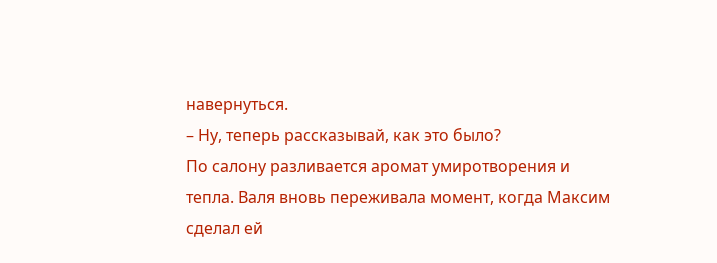навернуться.
– Ну, теперь рассказывай, как это было?
По салону разливается аромат умиротворения и тепла. Валя вновь переживала момент, когда Максим сделал ей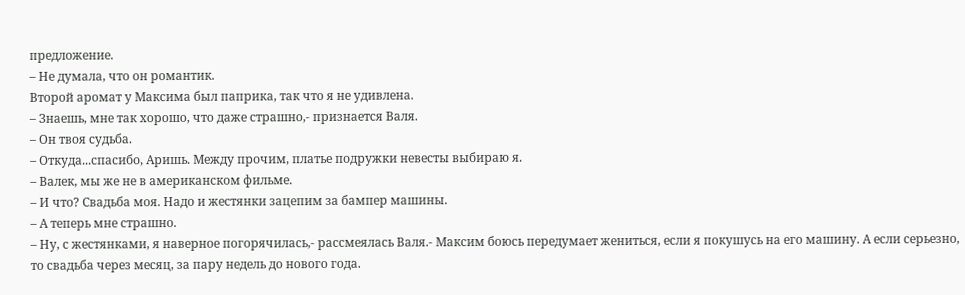предложение.
– Не думала, что он романтик.
Второй аромат у Максима был паприка, так что я не удивлена.
– Знаешь, мне так хорошо, что даже страшно,- признается Валя.
– Он твоя судьба.
– Откуда...спасибо, Аришь. Между прочим, платье подружки невесты выбираю я.
– Валек, мы же не в американском фильме.
– И что? Свадьба моя. Надо и жестянки зацепим за бампер машины.
– А теперь мне страшно.
– Ну, с жестянками, я наверное погорячилась,- рассмеялась Валя.- Максим боюсь передумает жениться, если я покушусь на его машину. А если серьезно, то свадьба через месяц, за пару недель до нового года.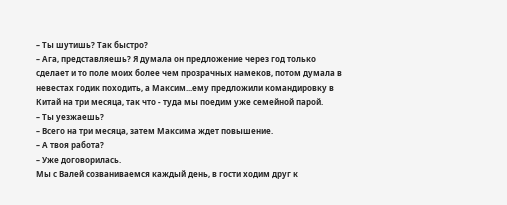– Ты шутишь? Так быстро?
– Ага, представляешь? Я думала он предложение через год только сделает и то поле моих более чем прозрачных намеков, потом думала в невестах годик походить, а Максим...ему предложили командировку в Китай на три месяца, так что - туда мы поедим уже семейной парой.
– Ты уезжаешь?
– Всего на три месяца, затем Максима ждет повышение.
– А твоя работа?
– Уже договорилась.
Мы с Валей созваниваемся каждый день, в гости ходим друг к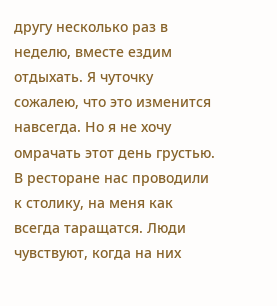другу несколько раз в неделю, вместе ездим отдыхать. Я чуточку сожалею, что это изменится навсегда. Но я не хочу омрачать этот день грустью.
В ресторане нас проводили к столику, на меня как всегда таращатся. Люди чувствуют, когда на них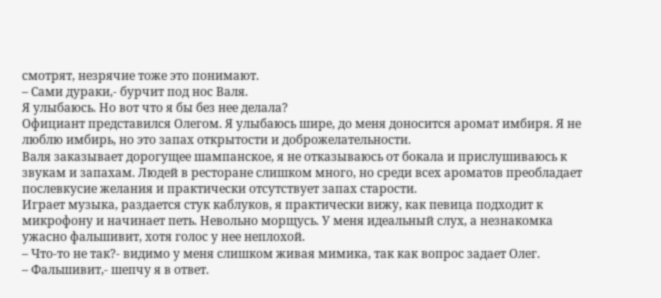смотрят, незрячие тоже это понимают.
– Сами дураки,- бурчит под нос Валя.
Я улыбаюсь. Но вот что я бы без нее делала?
Официант представился Олегом. Я улыбаюсь шире, до меня доносится аромат имбиря. Я не люблю имбирь, но это запах открытости и доброжелательности.
Валя заказывает дорогущее шампанское, я не отказываюсь от бокала и прислушиваюсь к звукам и запахам. Людей в ресторане слишком много, но среди всех ароматов преобладает послевкусие желания и практически отсутствует запах старости.
Играет музыка, раздается стук каблуков, я практически вижу, как певица подходит к микрофону и начинает петь. Невольно морщусь. У меня идеальный слух, а незнакомка ужасно фальшивит, хотя голос у нее неплохой.
– Что-то не так?- видимо у меня слишком живая мимика, так как вопрос задает Олег.
– Фальшивит,- шепчу я в ответ.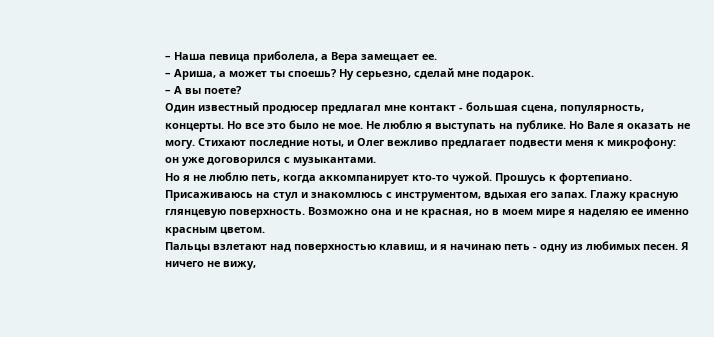– Наша певица приболела, а Вера замещает ее.
– Ариша, а может ты споешь? Ну серьезно, сделай мне подарок.
– А вы поете?
Один известный продюсер предлагал мне контакт - большая сцена, популярность, концерты. Но все это было не мое. Не люблю я выступать на публике. Но Вале я оказать не могу. Стихают последние ноты, и Олег вежливо предлагает подвести меня к микрофону: он уже договорился с музыкантами.
Но я не люблю петь, когда аккомпанирует кто-то чужой. Прошусь к фортепиано. Присаживаюсь на стул и знакомлюсь с инструментом, вдыхая его запах. Глажу красную глянцевую поверхность. Возможно она и не красная, но в моем мире я наделяю ее именно красным цветом.
Пальцы взлетают над поверхностью клавиш, и я начинаю петь - одну из любимых песен. Я ничего не вижу,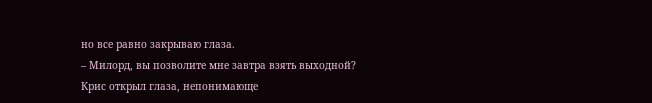но все равно закрываю глаза.
– Милорд, вы позволите мне завтра взять выходной?
Крис открыл глаза, непонимающе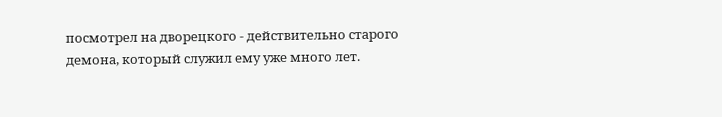посмотрел на дворецкого - действительно старого демона, который служил ему уже много лет.